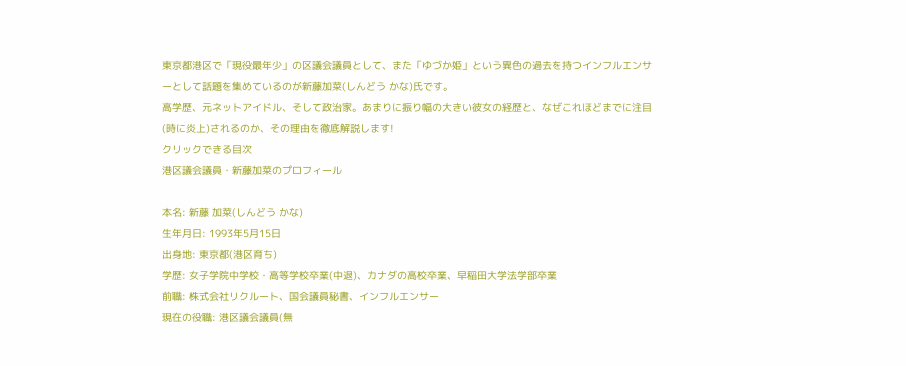東京都港区で「現役最年少」の区議会議員として、また「ゆづか姫」という異色の過去を持つインフルエンサーとして話題を集めているのが新藤加菜(しんどう かな)氏です。
高学歴、元ネットアイドル、そして政治家。あまりに振り幅の大きい彼女の経歴と、なぜこれほどまでに注目(時に炎上)されるのか、その理由を徹底解説します!
クリックできる目次
港区議会議員・新藤加菜のプロフィール

本名: 新藤 加菜(しんどう かな)
生年月日: 1993年5月15日
出身地: 東京都(港区育ち)
学歴: 女子学院中学校・高等学校卒業(中退)、カナダの高校卒業、早稲田大学法学部卒業
前職: 株式会社リクルート、国会議員秘書、インフルエンサー
現在の役職: 港区議会議員(無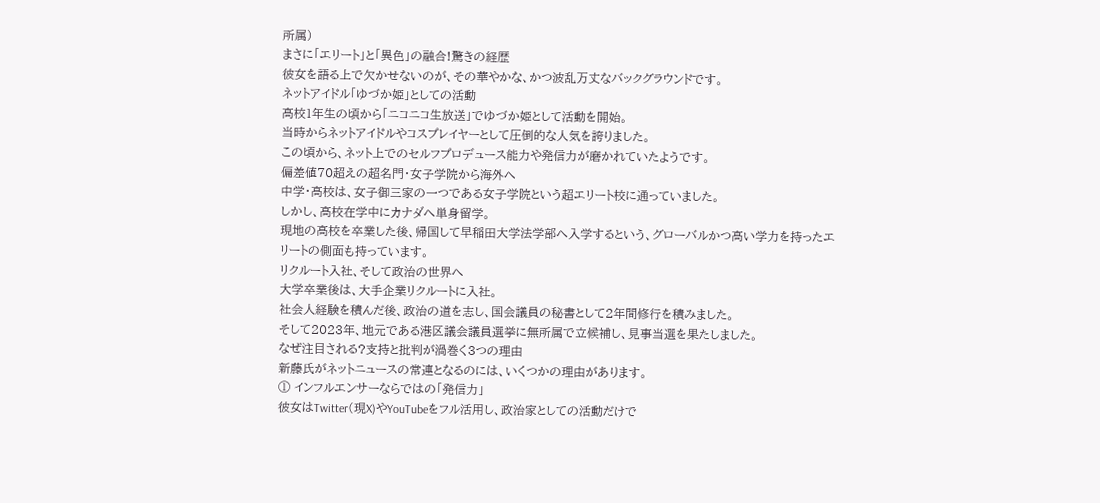所属)
まさに「エリート」と「異色」の融合!驚きの経歴
彼女を語る上で欠かせないのが、その華やかな、かつ波乱万丈なバックグラウンドです。
ネットアイドル「ゆづか姫」としての活動
高校1年生の頃から「ニコニコ生放送」でゆづか姫として活動を開始。
当時からネットアイドルやコスプレイヤーとして圧倒的な人気を誇りました。
この頃から、ネット上でのセルフプロデュース能力や発信力が磨かれていたようです。
偏差値70超えの超名門・女子学院から海外へ
中学・高校は、女子御三家の一つである女子学院という超エリート校に通っていました。
しかし、高校在学中にカナダへ単身留学。
現地の高校を卒業した後、帰国して早稲田大学法学部へ入学するという、グローバルかつ高い学力を持ったエリートの側面も持っています。
リクルート入社、そして政治の世界へ
大学卒業後は、大手企業リクルートに入社。
社会人経験を積んだ後、政治の道を志し、国会議員の秘書として2年間修行を積みました。
そして2023年、地元である港区議会議員選挙に無所属で立候補し、見事当選を果たしました。
なぜ注目される?支持と批判が渦巻く3つの理由
新藤氏がネットニュースの常連となるのには、いくつかの理由があります。
① インフルエンサーならではの「発信力」
彼女はTwitter(現X)やYouTubeをフル活用し、政治家としての活動だけで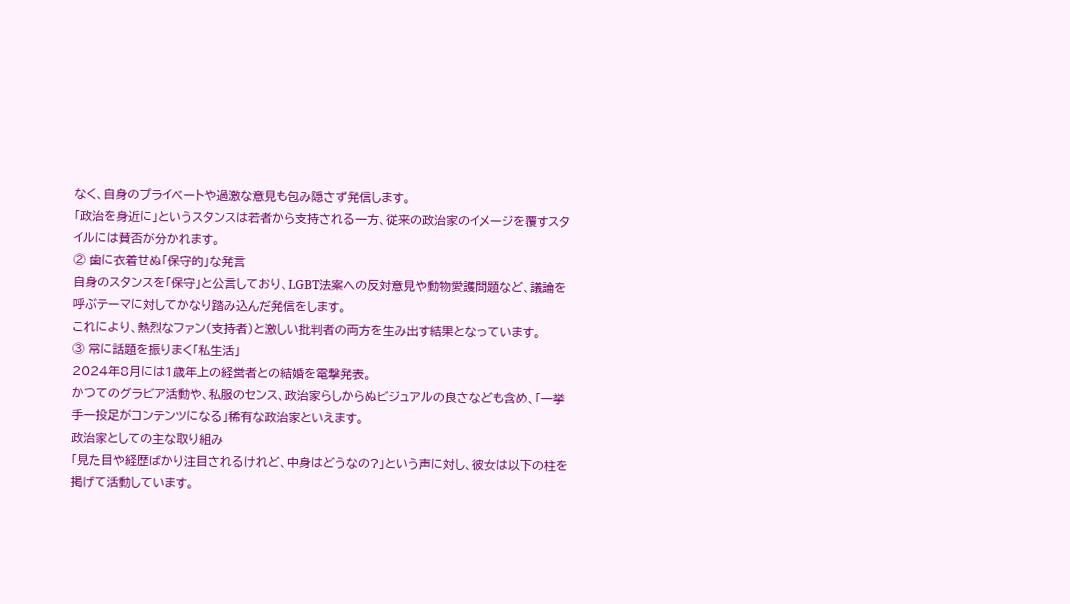なく、自身のプライベートや過激な意見も包み隠さず発信します。
「政治を身近に」というスタンスは若者から支持される一方、従来の政治家のイメージを覆すスタイルには賛否が分かれます。
② 歯に衣着せぬ「保守的」な発言
自身のスタンスを「保守」と公言しており、LGBT法案への反対意見や動物愛護問題など、議論を呼ぶテーマに対してかなり踏み込んだ発信をします。
これにより、熱烈なファン(支持者)と激しい批判者の両方を生み出す結果となっています。
③ 常に話題を振りまく「私生活」
2024年8月には1歳年上の経営者との結婚を電撃発表。
かつてのグラビア活動や、私服のセンス、政治家らしからぬビジュアルの良さなども含め、「一挙手一投足がコンテンツになる」稀有な政治家といえます。
政治家としての主な取り組み
「見た目や経歴ばかり注目されるけれど、中身はどうなの?」という声に対し、彼女は以下の柱を掲げて活動しています。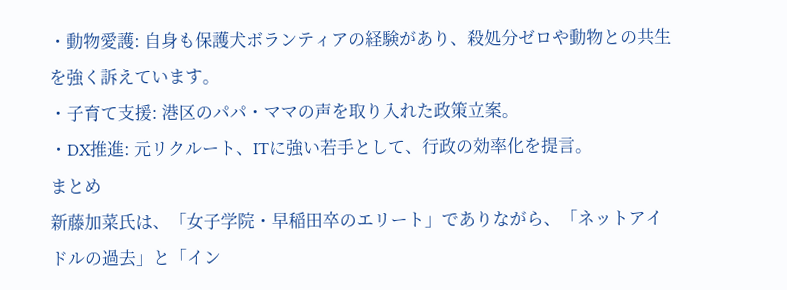・動物愛護: 自身も保護犬ボランティアの経験があり、殺処分ゼロや動物との共生を強く訴えています。
・子育て支援: 港区のパパ・ママの声を取り入れた政策立案。
・DX推進: 元リクルート、ITに強い若手として、行政の効率化を提言。
まとめ
新藤加菜氏は、「女子学院・早稲田卒のエリート」でありながら、「ネットアイドルの過去」と「イン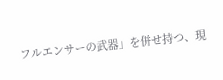フルエンサーの武器」を併せ持つ、現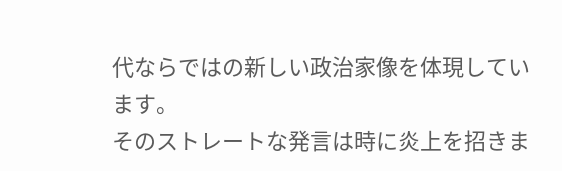代ならではの新しい政治家像を体現しています。
そのストレートな発言は時に炎上を招きま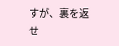すが、裏を返せ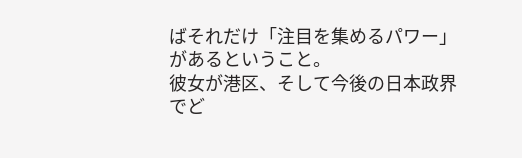ばそれだけ「注目を集めるパワー」があるということ。
彼女が港区、そして今後の日本政界でど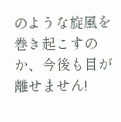のような旋風を巻き起こすのか、今後も目が離せません!